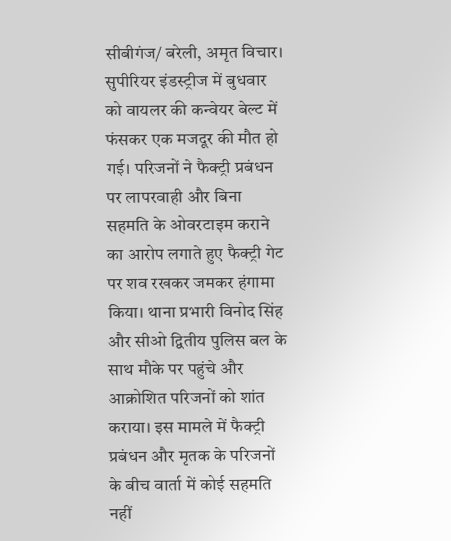सीबीगंज/ बरेली, अमृत विचार। सुपीरियर इंडस्ट्रीज में बुधवार को वायलर की कन्वेयर बेल्ट में फंसकर एक मजदूर की मौत हो गई। परिजनों ने फैक्ट्री प्रबंधन पर लापरवाही और बिना सहमति के ओवरटाइम कराने का आरोप लगाते हुए फैक्ट्री गेट पर शव रखकर जमकर हंगामा किया। थाना प्रभारी विनोद सिंह और सीओ द्वितीय पुलिस बल के साथ मौके पर पहुंचे और आक्रोशित परिजनों को शांत कराया। इस मामले में फैक्ट्री प्रबंधन और मृतक के परिजनों के बीच वार्ता में कोई सहमति नहीं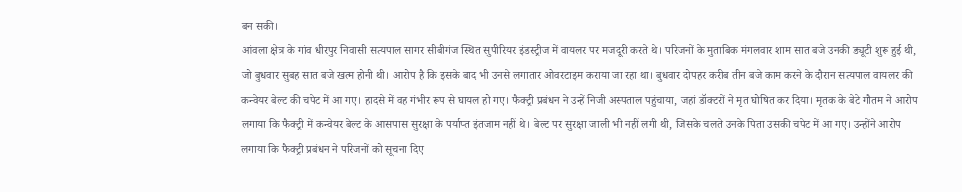बन सकी।
आंवला क्षेत्र के गांव धीरपुर निवासी सत्यपाल सागर सीबीगंज स्थित सुपीरियर इंडस्ट्रीज में वायलर पर मजदूरी करते थे। परिजनों के मुताबिक मंगलवार शाम सात बजे उनकी ड्यूटी शुरू हुई थी, जो बुधवार सुबह सात बजे खत्म होनी थी। आरोप है कि इसके बाद भी उनसे लगातार ओवरटाइम कराया जा रहा था। बुधवार दोपहर करीब तीन बजे काम करने के दौरान सत्यपाल वायलर की कन्वेयर बेल्ट की चपेट में आ गए। हादसे में वह गंभीर रूप से घायल हो गए। फैक्ट्री प्रबंधन ने उन्हें निजी अस्पताल पहुंचाया, जहां डॉक्टरों ने मृत घोषित कर दिया। मृतक के बेटे गौतम ने आरोप लगाया कि फैक्ट्री में कन्वेयर बेल्ट के आसपास सुरक्षा के पर्याप्त इंतजाम नहीं थे। बेल्ट पर सुरक्षा जाली भी नहीं लगी थी, जिसके चलते उनके पिता उसकी चपेट में आ गए। उन्होंने आरोप लगाया कि फैक्ट्री प्रबंधन ने परिजनों को सूचना दिए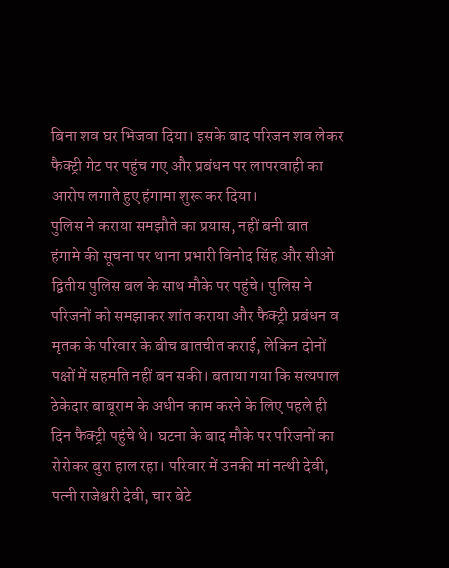बिना शव घर भिजवा दिया। इसके बाद परिजन शव लेकर फैक्ट्री गेट पर पहुंच गए और प्रबंधन पर लापरवाही का आरोप लगाते हुए हंगामा शुरू कर दिया।
पुलिस ने कराया समझौते का प्रयास, नहीं बनी बात
हंगामे की सूचना पर थाना प्रभारी विनोद सिंह और सीओ द्वितीय पुलिस बल के साथ मौके पर पहुंचे। पुलिस ने परिजनों को समझाकर शांत कराया और फैक्ट्री प्रबंधन व मृतक के परिवार के बीच बातचीत कराई, लेकिन दोनों पक्षों में सहमति नहीं बन सकी। बताया गया कि सत्यपाल ठेकेदार बाबूराम के अधीन काम करने के लिए पहले ही दिन फैक्ट्री पहुंचे थे। घटना के बाद मौके पर परिजनों का रोरोकर बुरा हाल रहा। परिवार में उनकी मां नत्थी देवी, पत्नी राजेश्वरी देवी, चार बेटे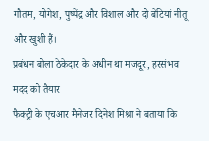गौतम, योगेश, पुष्पेंद्र और विशाल और दो बेटियां नीतू और खुशी हैं।
प्रबंधन बोला ठेकेदार के अधीन था मजदूर, हरसंभव मदद को तैयार
फैक्ट्री के एचआर मैनेजर दिनेश मिश्रा ने बताया कि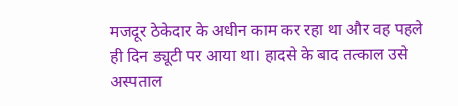मजदूर ठेकेदार के अधीन काम कर रहा था और वह पहले ही दिन ड्यूटी पर आया था। हादसे के बाद तत्काल उसे अस्पताल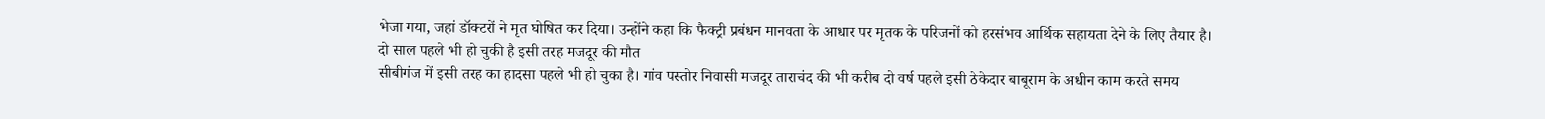भेजा गया, जहां डॉक्टरों ने मृत घोषित कर दिया। उन्होंने कहा कि फैक्ट्री प्रबंधन मानवता के आधार पर मृतक के परिजनों को हरसंभव आर्थिक सहायता देने के लिए तैयार है।
दो साल पहले भी हो चुकी है इसी तरह मजदूर की मौत
सीबीगंज में इसी तरह का हादसा पहले भी हो चुका है। गांव पस्तोर निवासी मजदूर ताराचंद की भी करीब दो वर्ष पहले इसी ठेकेदार बाबूराम के अधीन काम करते समय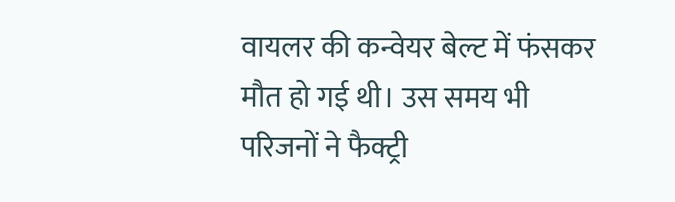वायलर की कन्वेयर बेल्ट में फंसकर मौत हो गई थी। उस समय भी परिजनों ने फैक्ट्री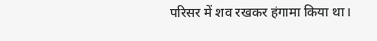परिसर में शव रखकर हंगामा किया था।